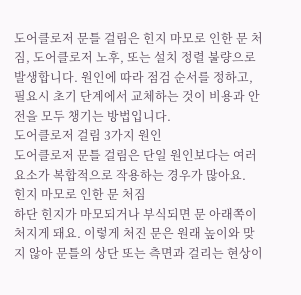도어클로저 문틀 걸림은 힌지 마모로 인한 문 처짐, 도어클로저 노후, 또는 설치 정렬 불량으로 발생합니다. 원인에 따라 점검 순서를 정하고, 필요시 초기 단계에서 교체하는 것이 비용과 안전을 모두 챙기는 방법입니다.
도어클로저 걸림 3가지 원인
도어클로저 문틀 걸림은 단일 원인보다는 여러 요소가 복합적으로 작용하는 경우가 많아요.
힌지 마모로 인한 문 처짐
하단 힌지가 마모되거나 부식되면 문 아래쪽이 처지게 돼요. 이렇게 처진 문은 원래 높이와 맞지 않아 문틀의 상단 또는 측면과 걸리는 현상이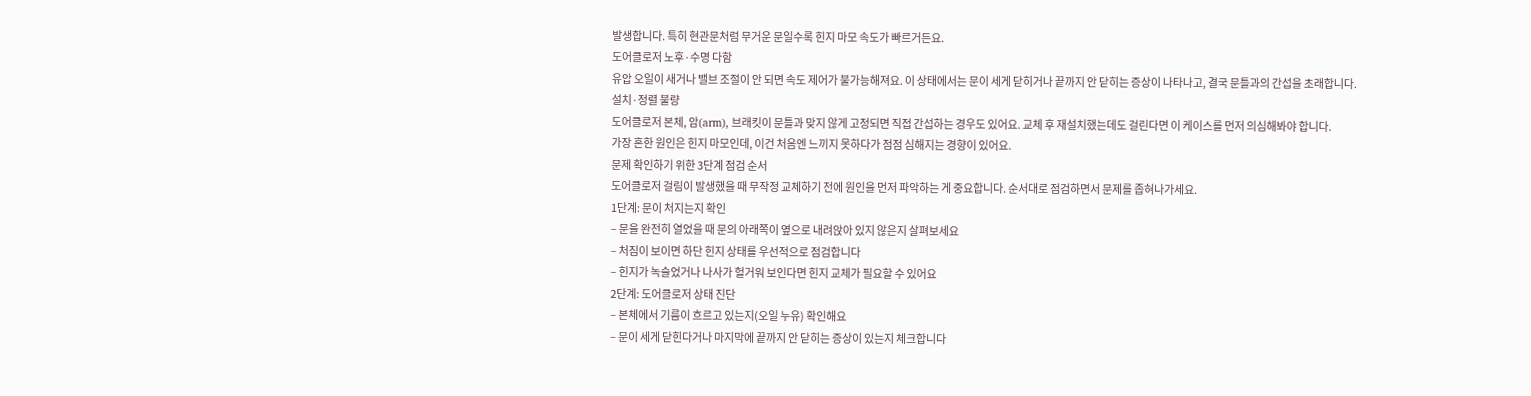발생합니다. 특히 현관문처럼 무거운 문일수록 힌지 마모 속도가 빠르거든요.
도어클로저 노후·수명 다함
유압 오일이 새거나 밸브 조절이 안 되면 속도 제어가 불가능해져요. 이 상태에서는 문이 세게 닫히거나 끝까지 안 닫히는 증상이 나타나고, 결국 문틀과의 간섭을 초래합니다.
설치·정렬 불량
도어클로저 본체, 암(arm), 브래킷이 문틀과 맞지 않게 고정되면 직접 간섭하는 경우도 있어요. 교체 후 재설치했는데도 걸린다면 이 케이스를 먼저 의심해봐야 합니다.
가장 흔한 원인은 힌지 마모인데, 이건 처음엔 느끼지 못하다가 점점 심해지는 경향이 있어요.
문제 확인하기 위한 3단계 점검 순서
도어클로저 걸림이 발생했을 때 무작정 교체하기 전에 원인을 먼저 파악하는 게 중요합니다. 순서대로 점검하면서 문제를 좁혀나가세요.
1단계: 문이 처지는지 확인
– 문을 완전히 열었을 때 문의 아래쪽이 옆으로 내려앉아 있지 않은지 살펴보세요
– 처짐이 보이면 하단 힌지 상태를 우선적으로 점검합니다
– 힌지가 녹슬었거나 나사가 헐거워 보인다면 힌지 교체가 필요할 수 있어요
2단계: 도어클로저 상태 진단
– 본체에서 기름이 흐르고 있는지(오일 누유) 확인해요
– 문이 세게 닫힌다거나 마지막에 끝까지 안 닫히는 증상이 있는지 체크합니다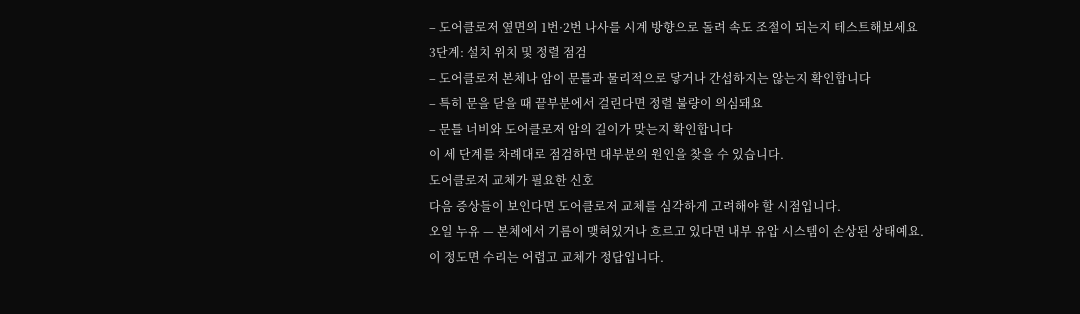– 도어클로저 옆면의 1번·2번 나사를 시계 방향으로 돌려 속도 조절이 되는지 테스트해보세요
3단계: 설치 위치 및 정렬 점검
– 도어클로저 본체나 암이 문틀과 물리적으로 닿거나 간섭하지는 않는지 확인합니다
– 특히 문을 닫을 때 끝부분에서 걸린다면 정렬 불량이 의심돼요
– 문틀 너비와 도어클로저 암의 길이가 맞는지 확인합니다
이 세 단계를 차례대로 점검하면 대부분의 원인을 찾을 수 있습니다.
도어클로저 교체가 필요한 신호
다음 증상들이 보인다면 도어클로저 교체를 심각하게 고려해야 할 시점입니다.
오일 누유 — 본체에서 기름이 맺혀있거나 흐르고 있다면 내부 유압 시스템이 손상된 상태예요. 이 정도면 수리는 어렵고 교체가 정답입니다.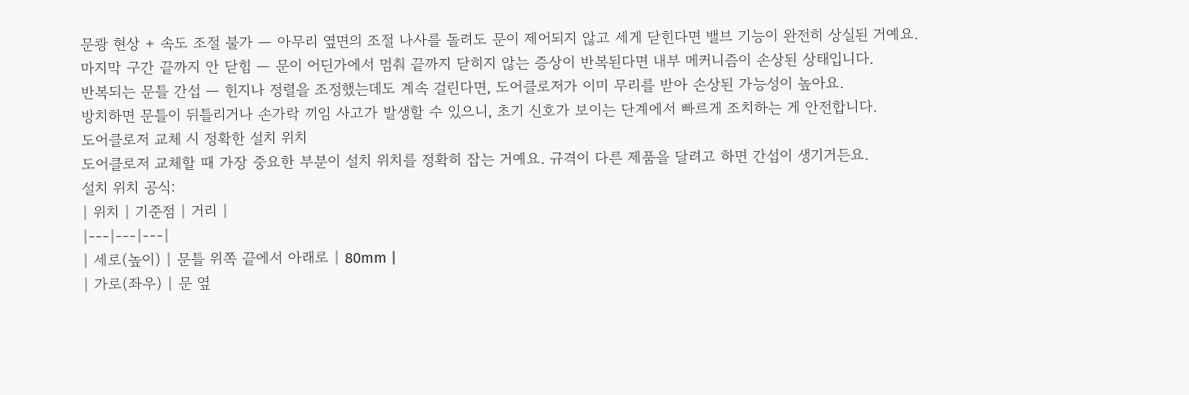문쾅 현상 + 속도 조절 불가 — 아무리 옆면의 조절 나사를 돌려도 문이 제어되지 않고 세게 닫힌다면 밸브 기능이 완전히 상실된 거예요.
마지막 구간 끝까지 안 닫힘 — 문이 어딘가에서 멈춰 끝까지 닫히지 않는 증상이 반복된다면 내부 메커니즘이 손상된 상태입니다.
반복되는 문틀 간섭 — 힌지나 정렬을 조정했는데도 계속 걸린다면, 도어클로저가 이미 무리를 받아 손상된 가능성이 높아요.
방치하면 문틀이 뒤틀리거나 손가락 끼임 사고가 발생할 수 있으니, 초기 신호가 보이는 단계에서 빠르게 조치하는 게 안전합니다.
도어클로저 교체 시 정확한 설치 위치
도어클로저 교체할 때 가장 중요한 부분이 설치 위치를 정확히 잡는 거예요. 규격이 다른 제품을 달려고 하면 간섭이 생기거든요.
설치 위치 공식:
| 위치 | 기준점 | 거리 |
|---|---|---|
| 세로(높이) | 문틀 위쪽 끝에서 아래로 | 80mm |
| 가로(좌우) | 문 옆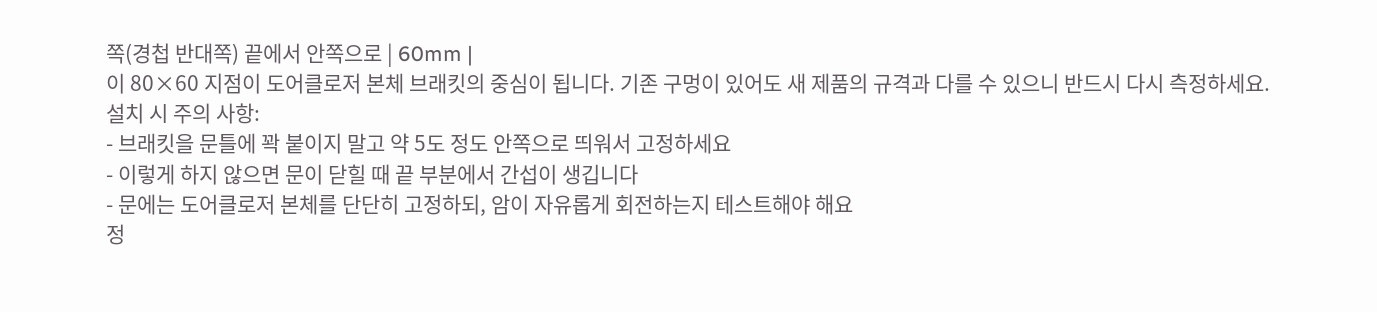쪽(경첩 반대쪽) 끝에서 안쪽으로 | 60mm |
이 80×60 지점이 도어클로저 본체 브래킷의 중심이 됩니다. 기존 구멍이 있어도 새 제품의 규격과 다를 수 있으니 반드시 다시 측정하세요.
설치 시 주의 사항:
- 브래킷을 문틀에 꽉 붙이지 말고 약 5도 정도 안쪽으로 띄워서 고정하세요
- 이렇게 하지 않으면 문이 닫힐 때 끝 부분에서 간섭이 생깁니다
- 문에는 도어클로저 본체를 단단히 고정하되, 암이 자유롭게 회전하는지 테스트해야 해요
정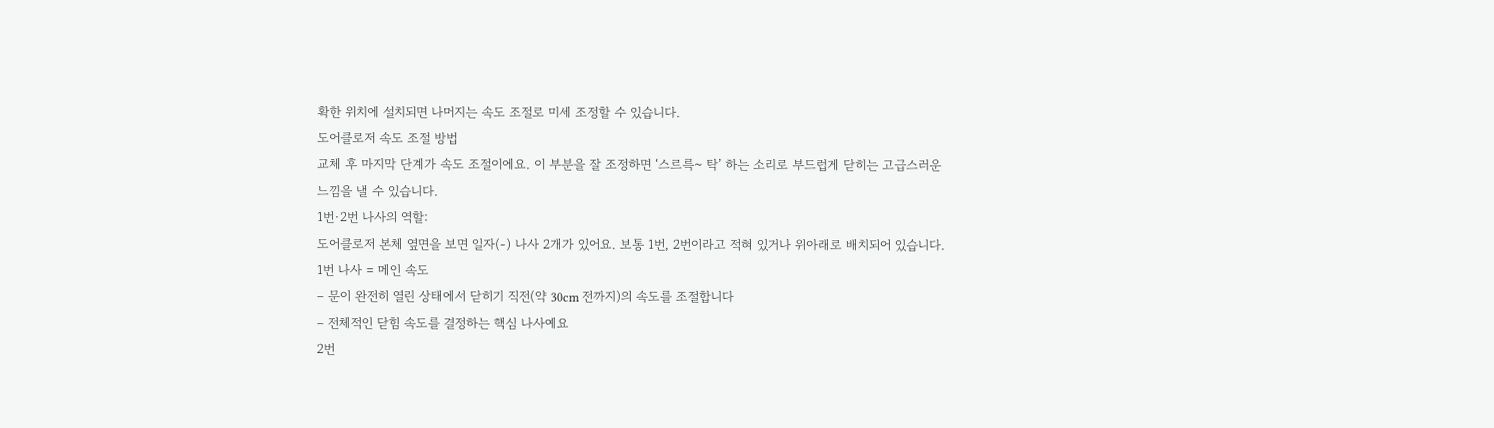확한 위치에 설치되면 나머지는 속도 조절로 미세 조정할 수 있습니다.
도어클로저 속도 조절 방법
교체 후 마지막 단계가 속도 조절이에요. 이 부분을 잘 조정하면 ‘스르륵~ 탁’ 하는 소리로 부드럽게 닫히는 고급스러운 느낌을 낼 수 있습니다.
1번·2번 나사의 역할:
도어클로저 본체 옆면을 보면 일자(-) 나사 2개가 있어요. 보통 1번, 2번이라고 적혀 있거나 위아래로 배치되어 있습니다.
1번 나사 = 메인 속도
– 문이 완전히 열린 상태에서 닫히기 직전(약 30cm 전까지)의 속도를 조절합니다
– 전체적인 닫힘 속도를 결정하는 핵심 나사예요
2번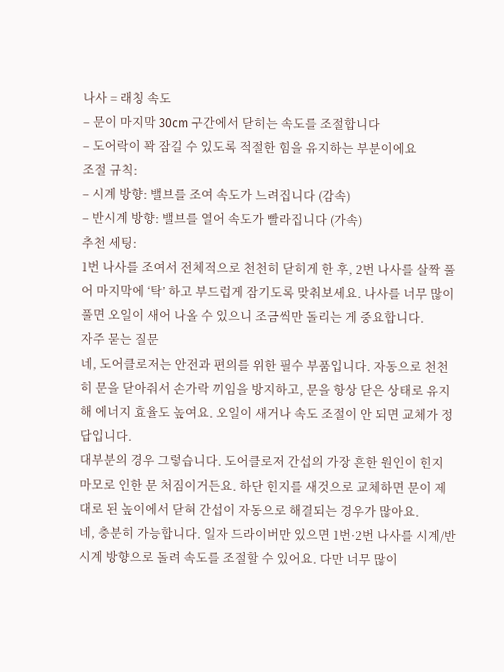나사 = 래칭 속도
– 문이 마지막 30cm 구간에서 닫히는 속도를 조절합니다
– 도어락이 꽉 잠길 수 있도록 적절한 힘을 유지하는 부분이에요
조절 규칙:
– 시계 방향: 밸브를 조여 속도가 느려집니다 (감속)
– 반시계 방향: 밸브를 열어 속도가 빨라집니다 (가속)
추천 세팅:
1번 나사를 조여서 전체적으로 천천히 닫히게 한 후, 2번 나사를 살짝 풀어 마지막에 ‘탁’ 하고 부드럽게 잠기도록 맞춰보세요. 나사를 너무 많이 풀면 오일이 새어 나올 수 있으니 조금씩만 돌리는 게 중요합니다.
자주 묻는 질문
네, 도어클로저는 안전과 편의를 위한 필수 부품입니다. 자동으로 천천히 문을 닫아줘서 손가락 끼임을 방지하고, 문을 항상 닫은 상태로 유지해 에너지 효율도 높여요. 오일이 새거나 속도 조절이 안 되면 교체가 정답입니다.
대부분의 경우 그렇습니다. 도어클로저 간섭의 가장 흔한 원인이 힌지 마모로 인한 문 처짐이거든요. 하단 힌지를 새것으로 교체하면 문이 제대로 된 높이에서 닫혀 간섭이 자동으로 해결되는 경우가 많아요.
네, 충분히 가능합니다. 일자 드라이버만 있으면 1번·2번 나사를 시계/반시계 방향으로 돌려 속도를 조절할 수 있어요. 다만 너무 많이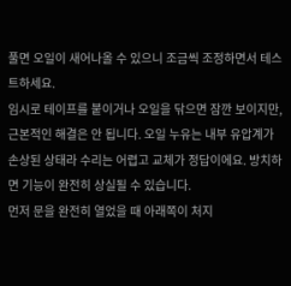풀면 오일이 새어나올 수 있으니 조금씩 조정하면서 테스트하세요.
임시로 테이프를 붙이거나 오일을 닦으면 잠깐 보이지만, 근본적인 해결은 안 됩니다. 오일 누유는 내부 유압계가 손상된 상태라 수리는 어렵고 교체가 정답이에요. 방치하면 기능이 완전히 상실될 수 있습니다.
먼저 문을 완전히 열었을 때 아래쪽이 처지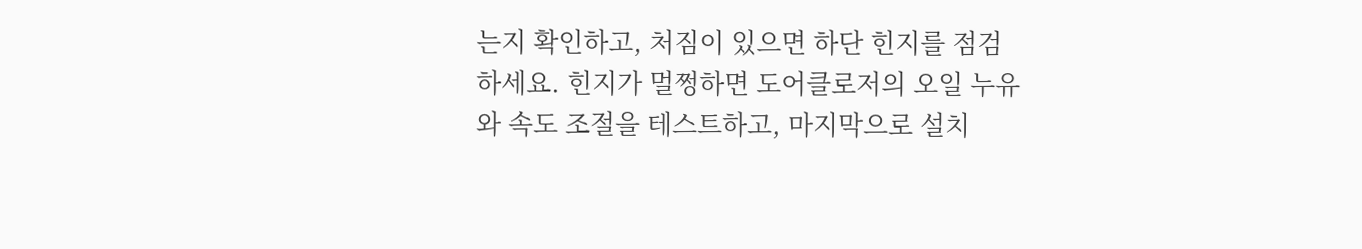는지 확인하고, 처짐이 있으면 하단 힌지를 점검하세요. 힌지가 멀쩡하면 도어클로저의 오일 누유와 속도 조절을 테스트하고, 마지막으로 설치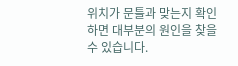위치가 문틀과 맞는지 확인하면 대부분의 원인을 찾을 수 있습니다.